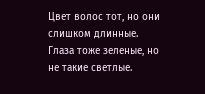Цвет волос тот, но они слишком длинные. Глаза тоже зеленые, но не такие светлые.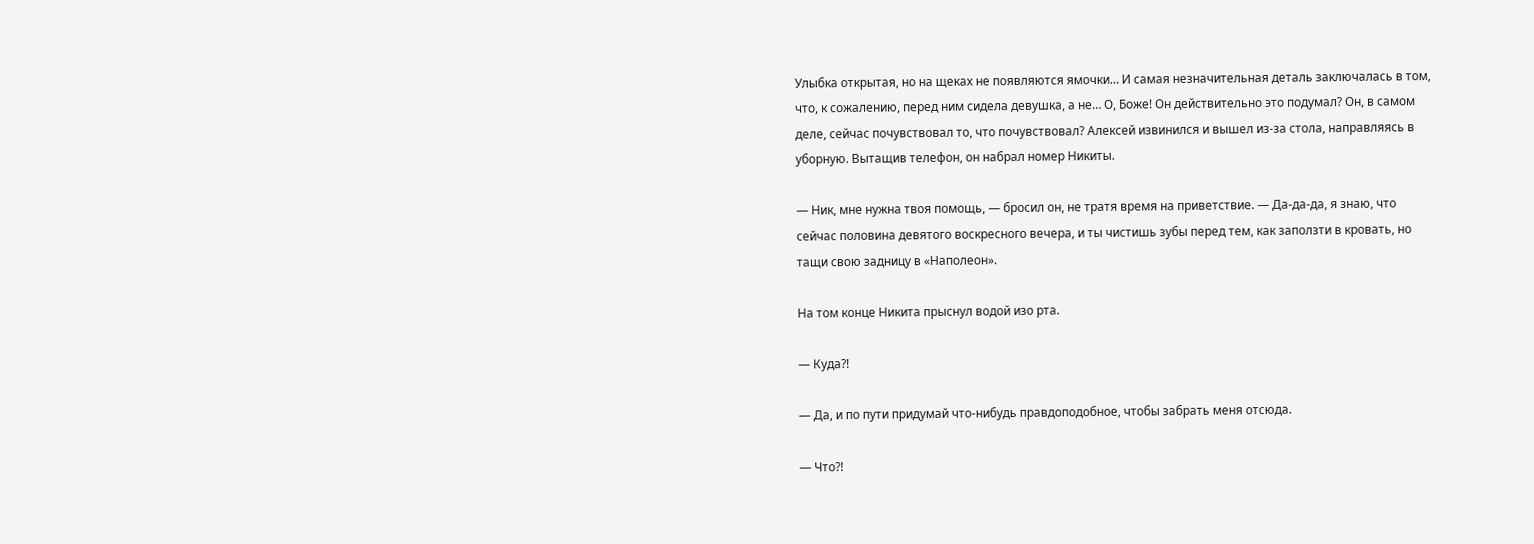Улыбка открытая, но на щеках не появляются ямочки… И самая незначительная деталь заключалась в том, что, к сожалению, перед ним сидела девушка, а не… О, Боже! Он действительно это подумал? Он, в самом деле, сейчас почувствовал то, что почувствовал? Алексей извинился и вышел из-за стола, направляясь в уборную. Вытащив телефон, он набрал номер Никиты.

— Ник, мне нужна твоя помощь, — бросил он, не тратя время на приветствие. — Да-да-да, я знаю, что сейчас половина девятого воскресного вечера, и ты чистишь зубы перед тем, как заползти в кровать, но тащи свою задницу в «Наполеон».

На том конце Никита прыснул водой изо рта.

— Куда?!

— Да, и по пути придумай что-нибудь правдоподобное, чтобы забрать меня отсюда.

— Что?!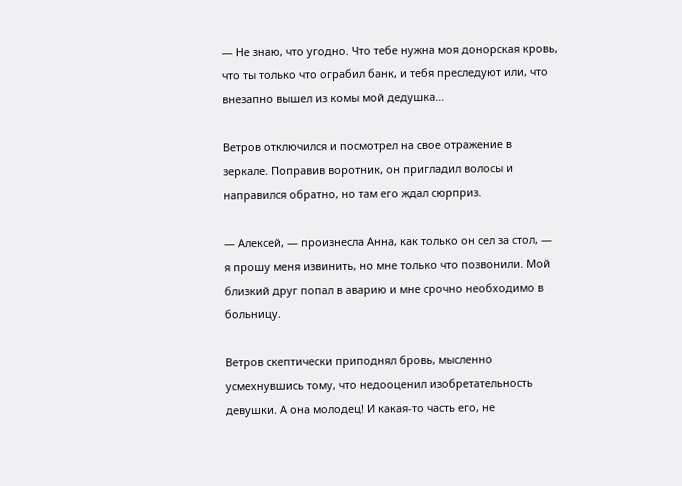— Не знаю, что угодно. Что тебе нужна моя донорская кровь, что ты только что ограбил банк, и тебя преследуют или, что внезапно вышел из комы мой дедушка…

Ветров отключился и посмотрел на свое отражение в зеркале. Поправив воротник, он пригладил волосы и направился обратно, но там его ждал сюрприз.

— Алексей, — произнесла Анна, как только он сел за стол, — я прошу меня извинить, но мне только что позвонили. Мой близкий друг попал в аварию и мне срочно необходимо в больницу.

Ветров скептически приподнял бровь, мысленно усмехнувшись тому, что недооценил изобретательность девушки. А она молодец! И какая-то часть его, не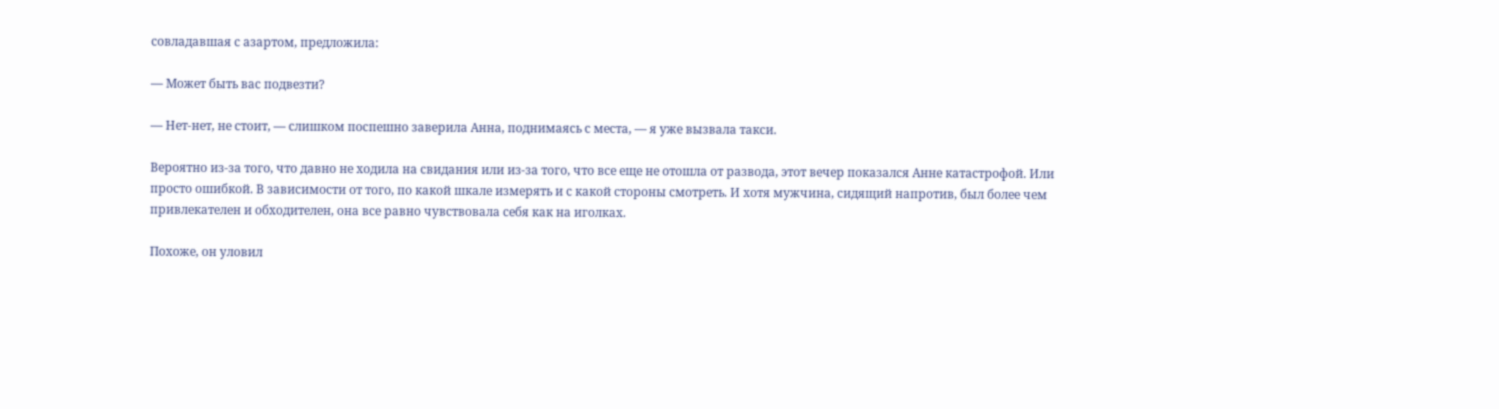совладавшая с азартом, предложила:

— Может быть вас подвезти?

— Нет-нет, не стоит, — слишком поспешно заверила Анна, поднимаясь с места, — я уже вызвала такси.

Вероятно из-за того, что давно не ходила на свидания или из-за того, что все еще не отошла от развода, этот вечер показался Анне катастрофой. Или просто ошибкой. В зависимости от того, по какой шкале измерять и с какой стороны смотреть. И хотя мужчина, сидящий напротив, был более чем привлекателен и обходителен, она все равно чувствовала себя как на иголках.

Похоже, он уловил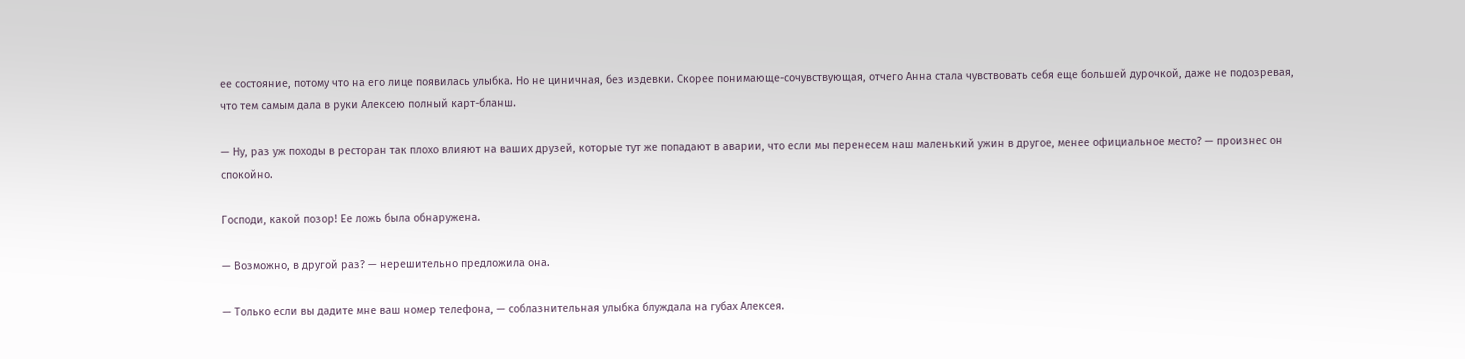ее состояние, потому что на его лице появилась улыбка. Но не циничная, без издевки. Скорее понимающе-сочувствующая, отчего Анна стала чувствовать себя еще большей дурочкой, даже не подозревая, что тем самым дала в руки Алексею полный карт-бланш.

— Ну, раз уж походы в ресторан так плохо влияют на ваших друзей, которые тут же попадают в аварии, что если мы перенесем наш маленький ужин в другое, менее официальное место? — произнес он спокойно.

Господи, какой позор! Ее ложь была обнаружена.

— Возможно, в другой раз? — нерешительно предложила она.

— Только если вы дадите мне ваш номер телефона, — соблазнительная улыбка блуждала на губах Алексея.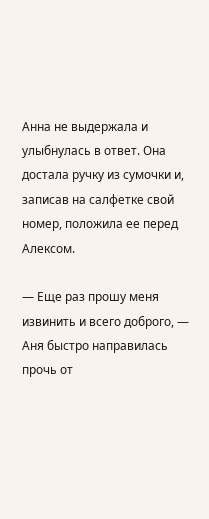Анна не выдержала и улыбнулась в ответ. Она достала ручку из сумочки и, записав на салфетке свой номер, положила ее перед Алексом.

— Еще раз прошу меня извинить и всего доброго, — Аня быстро направилась прочь от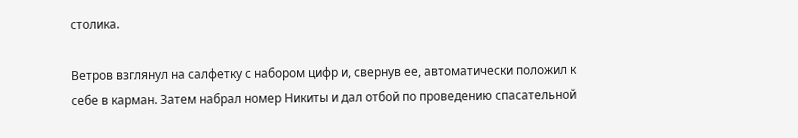столика.

Ветров взглянул на салфетку с набором цифр и, свернув ее, автоматически положил к себе в карман. Затем набрал номер Никиты и дал отбой по проведению спасательной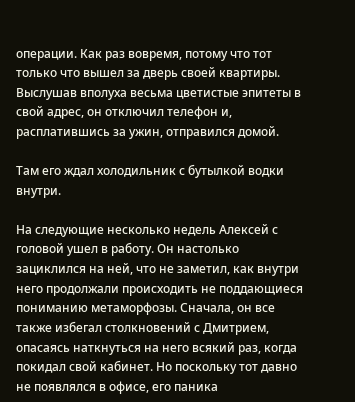операции. Как раз вовремя, потому что тот только что вышел за дверь своей квартиры. Выслушав вполуха весьма цветистые эпитеты в свой адрес, он отключил телефон и, расплатившись за ужин, отправился домой.

Там его ждал холодильник с бутылкой водки внутри.

На следующие несколько недель Алексей с головой ушел в работу. Он настолько зациклился на ней, что не заметил, как внутри него продолжали происходить не поддающиеся пониманию метаморфозы. Сначала, он все также избегал столкновений с Дмитрием, опасаясь наткнуться на него всякий раз, когда покидал свой кабинет. Но поскольку тот давно не появлялся в офисе, его паника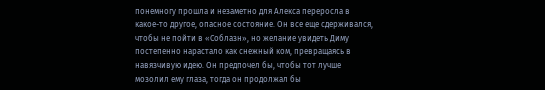понемногу прошла и незаметно для Алекса переросла в какое-то другое, опасное состояние. Он все еще сдерживался, чтобы не пойти в «Соблазн», но желание увидеть Диму постепенно нарастало как снежный ком, превращаясь в навязчивую идею. Он предпочел бы, чтобы тот лучше мозолил ему глаза, тогда он продолжал бы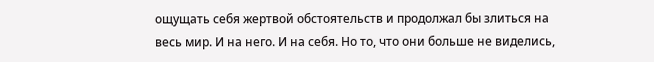ощущать себя жертвой обстоятельств и продолжал бы злиться на весь мир. И на него. И на себя. Но то, что они больше не виделись,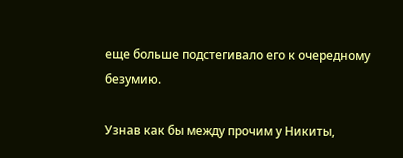еще больше подстегивало его к очередному безумию.

Узнав как бы между прочим у Никиты,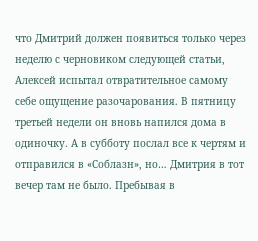что Дмитрий должен появиться только через неделю с черновиком следующей статьи, Алексей испытал отвратительное самому себе ощущение разочарования. В пятницу третьей недели он вновь напился дома в одиночку. А в субботу послал все к чертям и отправился в «Соблазн», но… Дмитрия в тот вечер там не было. Пребывая в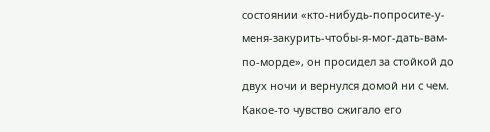состоянии «кто-нибудь-попросите-у-меня-закурить-чтобы-я-мог-дать-вам-по-морде», он просидел за стойкой до двух ночи и вернулся домой ни с чем. Какое-то чувство сжигало его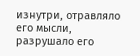изнутри, отравляло его мысли, разрушало его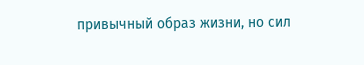привычный образ жизни, но сил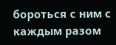бороться с ним с каждым разом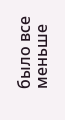было все меньше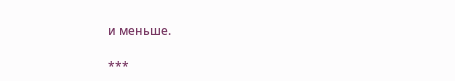и меньше.

***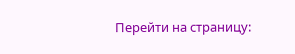Перейти на страницу: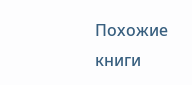Похожие книги